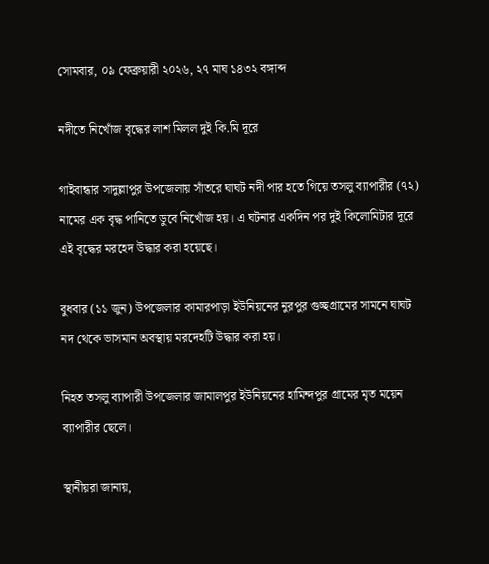সোমবার, ০৯ ফেব্রুয়ারী ২০২৬, ২৭ মাঘ ১৪৩২ বঙ্গাব্দ

নদীতে নিখোঁজ বৃদ্ধের লাশ মিলল দুই কি.মি দূরে

গাইবান্ধার সাদুল্লাপুর উপজেলায় সাঁতরে ঘাঘট নদী পার হতে গিয়ে তসলু ব্যাপারীর (৭২) নামের এক বৃদ্ধ পানিতে ডুবে নিখোঁজ হয়। এ ঘটনার একদিন পর দুই কিলোমিটার দূরে এই বৃদ্ধের মরহেদ উদ্ধার করা হয়েছে।

বুধবার (১১ জুন) উপজেলার কামারপাড়া ইউনিয়নের নুরপুর গুচ্ছগ্রামের সামনে ঘাঘট নদ থেকে ভাসমান অবস্থায় মরদেহটি উদ্ধার করা হয়।

নিহত তসলু ব্যাপারী উপজেলার জামালপুর ইউনিয়নের হামিন্দপুর গ্রামের মৃত ময়েন ব্যাপারীর ছেলে।

স্থানীয়রা জানায়,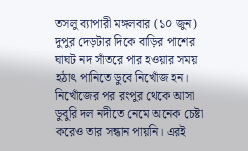তসলু ব্যাপারী মঙ্গলবার (১০ জুন) দুপুর দেড়টার দিকে বাড়ির পাশের ঘাঘট নদ সাঁতরে পার হওয়ার সময় হঠাৎ পানিতে ডুবে নিখোঁজ হন। নিখোঁজের পর রংপুর থেকে আসা ডুবুরি দল নদীতে নেমে অনেক চেষ্টা করেও তার সন্ধান পায়নি। এরই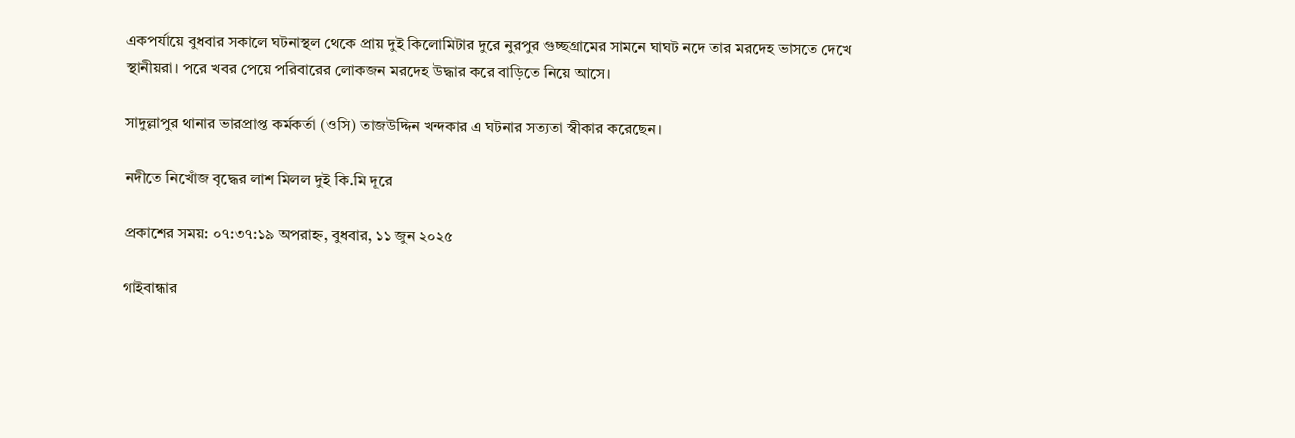একপর্যায়ে বুধবার সকালে ঘটনাস্থল থেকে প্রায় দুই কিলোমিটার দুরে নুরপুর গুচ্ছগ্রামের সামনে ঘাঘট নদে তার মরদেহ ভাসতে দেখে স্থানীয়রা। পরে খবর পেয়ে পরিবারের লোকজন মরদেহ উদ্ধার করে বাড়িতে নিয়ে আসে।

সাদুল্লাপুর থানার ভারপ্রাপ্ত কর্মকর্তা (ওসি) তাজউদ্দিন খন্দকার এ ঘটনার সত্যতা স্বীকার করেছেন।

নদীতে নিখোঁজ বৃদ্ধের লাশ মিলল দুই কি.মি দূরে

প্রকাশের সময়: ০৭:৩৭:১৯ অপরাহ্ন, বুধবার, ১১ জুন ২০২৫

গাইবান্ধার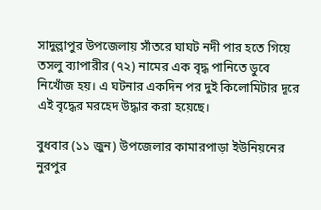সাদুল্লাপুর উপজেলায় সাঁতরে ঘাঘট নদী পার হতে গিয়ে তসলু ব্যাপারীর (৭২) নামের এক বৃদ্ধ পানিতে ডুবে নিখোঁজ হয়। এ ঘটনার একদিন পর দুই কিলোমিটার দূরে এই বৃদ্ধের মরহেদ উদ্ধার করা হয়েছে।

বুধবার (১১ জুন) উপজেলার কামারপাড়া ইউনিয়নের নুরপুর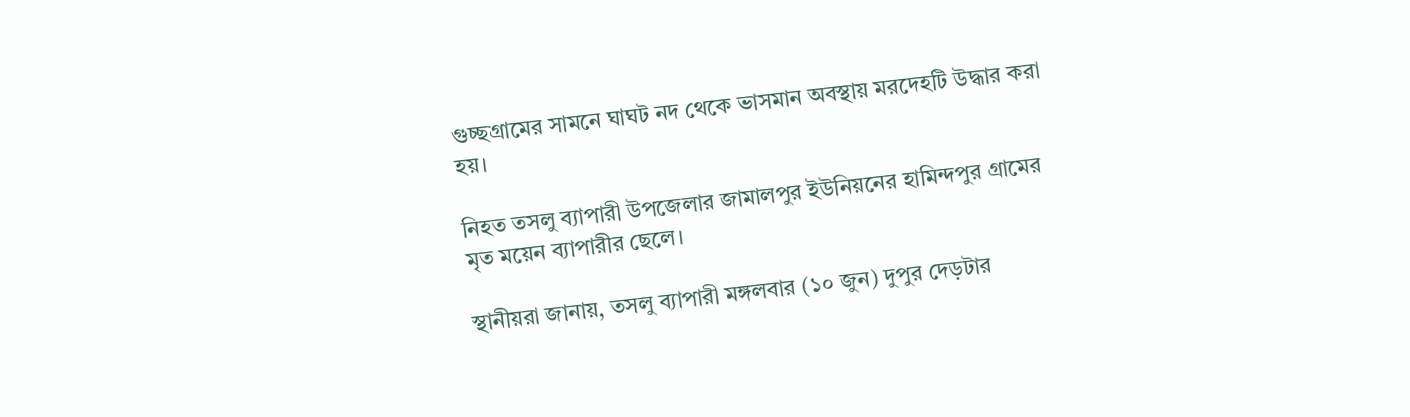গুচ্ছগ্রামের সামনে ঘাঘট নদ থেকে ভাসমান অবস্থায় মরদেহটি উদ্ধার করা হয়।

নিহত তসলু ব্যাপারী উপজেলার জামালপুর ইউনিয়নের হামিন্দপুর গ্রামের মৃত ময়েন ব্যাপারীর ছেলে।

স্থানীয়রা জানায়, তসলু ব্যাপারী মঙ্গলবার (১০ জুন) দুপুর দেড়টার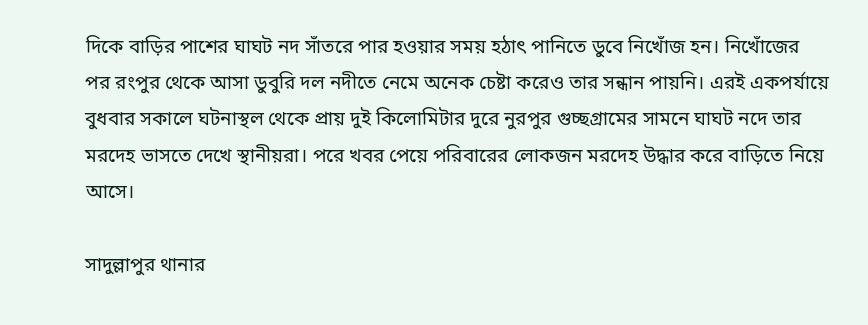দিকে বাড়ির পাশের ঘাঘট নদ সাঁতরে পার হওয়ার সময় হঠাৎ পানিতে ডুবে নিখোঁজ হন। নিখোঁজের পর রংপুর থেকে আসা ডুবুরি দল নদীতে নেমে অনেক চেষ্টা করেও তার সন্ধান পায়নি। এরই একপর্যায়ে বুধবার সকালে ঘটনাস্থল থেকে প্রায় দুই কিলোমিটার দুরে নুরপুর গুচ্ছগ্রামের সামনে ঘাঘট নদে তার মরদেহ ভাসতে দেখে স্থানীয়রা। পরে খবর পেয়ে পরিবারের লোকজন মরদেহ উদ্ধার করে বাড়িতে নিয়ে আসে।

সাদুল্লাপুর থানার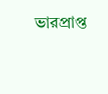ভারপ্রাপ্ত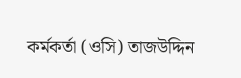কর্মকর্তা (ওসি) তাজউদ্দিন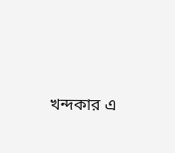খন্দকার এ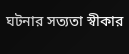ঘটনার সত্যতা স্বীকার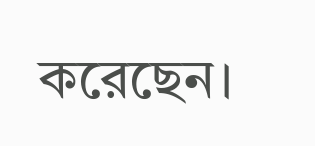করেছেন।